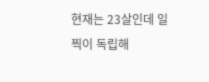현재는 23살인데 일찍이 독립해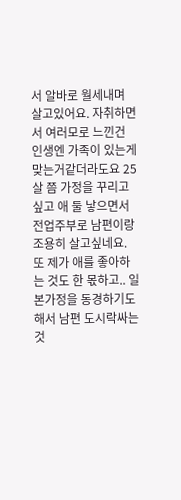서 알바로 월세내며 살고있어요. 자취하면서 여러모로 느낀건 인생엔 가족이 있는게 맞는거같더라도요 25살 쯤 가정을 꾸리고싶고 애 둘 낳으면서 전업주부로 남편이랑 조용히 살고싶네요. 또 제가 애를 좋아하는 것도 한 몫하고.. 일본가정을 동경하기도해서 남편 도시락싸는 것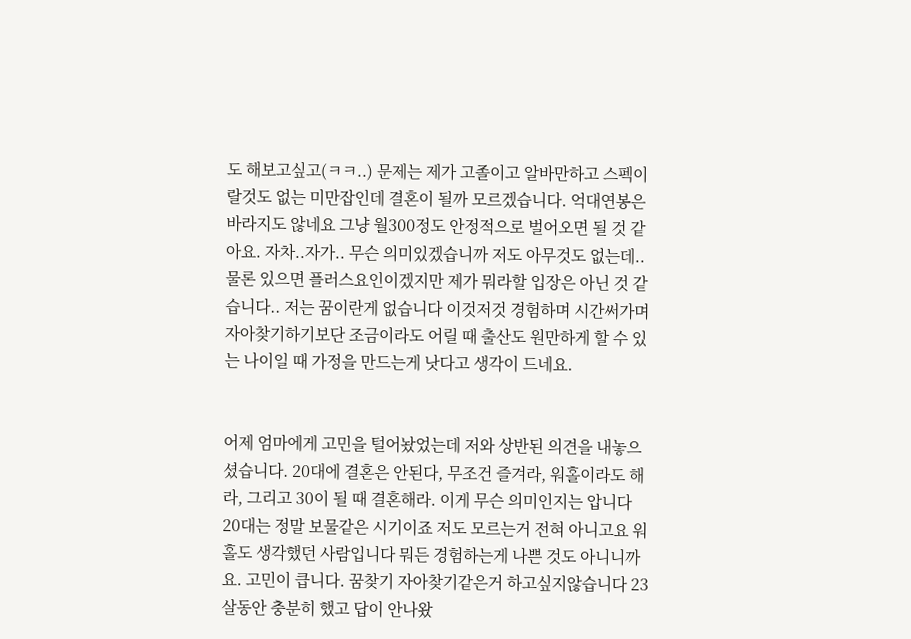도 해보고싶고(ㅋㅋ..) 문제는 제가 고졸이고 알바만하고 스펙이랄것도 없는 미만잡인데 결혼이 될까 모르겠습니다. 억대연봉은 바라지도 않네요 그냥 월300정도 안정적으로 벌어오면 될 것 같아요. 자차..자가.. 무슨 의미있겠습니까 저도 아무것도 없는데.. 물론 있으면 플러스요인이겠지만 제가 뭐라할 입장은 아닌 것 같습니다.. 저는 꿈이란게 없습니다 이것저것 경험하며 시간써가며 자아찾기하기보단 조금이라도 어릴 때 출산도 원만하게 할 수 있는 나이일 때 가정을 만드는게 낫다고 생각이 드네요.


어제 엄마에게 고민을 털어놨었는데 저와 상반된 의견을 내놓으셨습니다. 20대에 결혼은 안된다, 무조건 즐겨라, 워홀이라도 해라, 그리고 30이 될 때 결혼해라. 이게 무슨 의미인지는 압니다 20대는 정말 보물같은 시기이죠 저도 모르는거 전혀 아니고요 워홀도 생각했던 사람입니다 뭐든 경험하는게 나쁜 것도 아니니까요. 고민이 큽니다. 꿈찾기 자아찾기같은거 하고싶지않습니다 23살동안 충분히 했고 답이 안나왔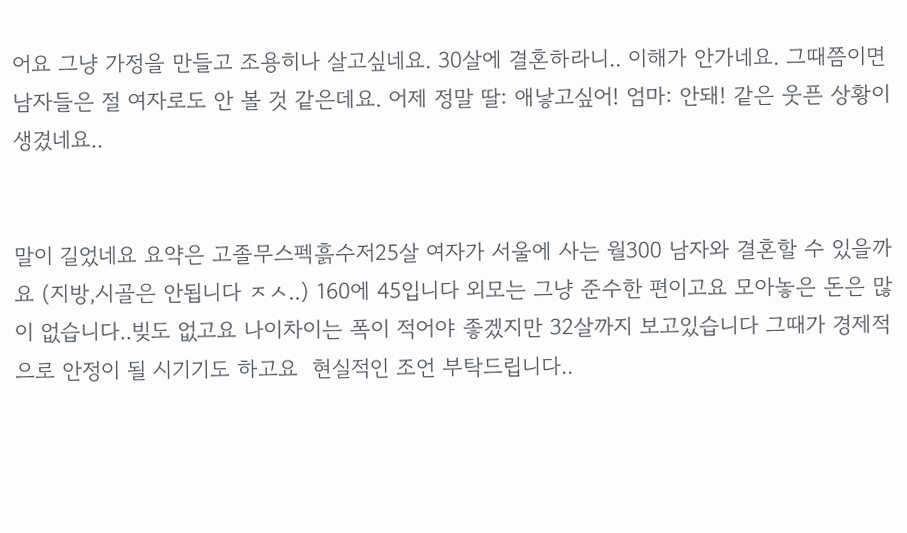어요 그냥 가정을 만들고 조용히나 살고싶네요. 30살에 결혼하라니.. 이해가 안가네요. 그때쯤이면 남자들은 절 여자로도 안 볼 것 같은데요. 어제 정말 딸: 애낳고싶어! 엄마: 안돼! 같은 웃픈 상황이 생겼네요..


말이 길었네요 요약은 고졸무스펙흙수저25살 여자가 서울에 사는 월300 남자와 결혼할 수 있을까요 (지방,시골은 안됩니다 ㅈㅅ..) 160에 45입니다 외모는 그냥 준수한 편이고요 모아놓은 돈은 많이 없습니다..빚도 없고요 나이차이는 폭이 적어야 좋겠지만 32살까지 보고있습니다 그때가 경제적으로 안정이 될 시기기도 하고요  현실적인 조언 부탁드립니다..